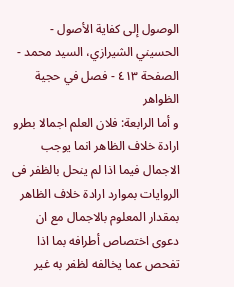الوصول إلى كفاية الأصول - الحسيني الشيرازي، السيد محمد - الصفحة ٤١٣ - فصل في حجية الظواهر
و أما الرابعة: فلان العلم اجمالا بطرو ارادة خلاف الظاهر انما يوجب الاجمال فيما اذا لم ينحل بالظفر فى الروايات بموارد ارادة خلاف الظاهر بمقدار المعلوم بالاجمال مع ان دعوى اختصاص أطرافه بما اذا تفحص عما يخالفه لظفر به غير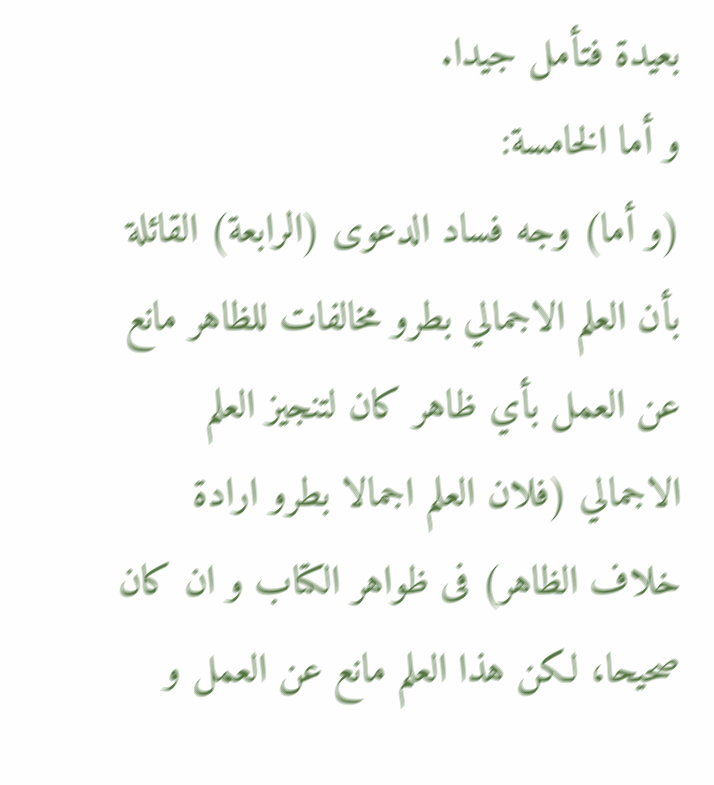بعيدة فتأمل جيدا.
و أما الخامسة:
(و أما) وجه فساد الدعوى (الرابعة) القائلة بأن العلم الاجمالي بطرو مخالفات للظاهر مانع عن العمل بأي ظاهر كان لتنجيز العلم الاجمالي (فلان العلم اجمالا بطرو ارادة خلاف الظاهر) فى ظواهر الكتاب و ان كان صحيحا، لكن هذا العلم مانع عن العمل و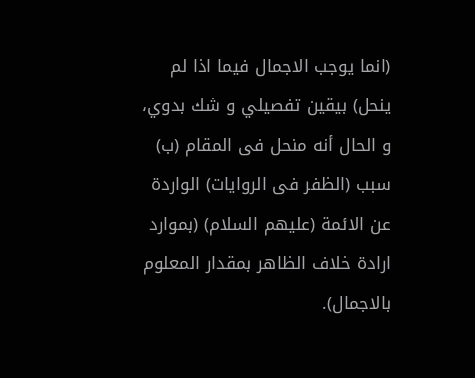(انما يوجب الاجمال فيما اذا لم ينحل) بيقين تفصيلي و شك بدوي، و الحال أنه منحل فى المقام (ب) سبب (الظفر فى الروايات) الواردة عن الائمة (عليهم السلام) (بموارد ارادة خلاف الظاهر بمقدار المعلوم بالاجمال).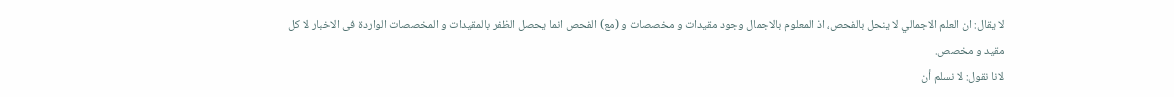لا يقال: ان العلم الاجمالي لا ينحل بالفحص، اذ المعلوم بالاجمال وجود مقيدات و مخصصات و (مع) الفحص انما يحصل الظفر بالمقيدات و المخصصات الواردة فى الاخبار لا كل مقيد و مخصص.
لانا نقول: لا نسلم أن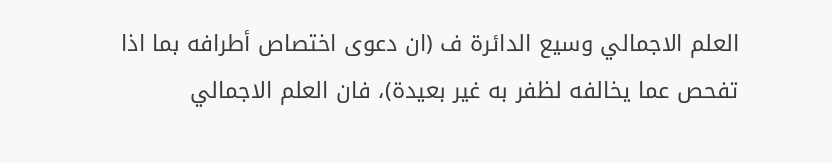العلم الاجمالي وسيع الدائرة ف (ان دعوى اختصاص أطرافه بما اذا تفحص عما يخالفه لظفر به غير بعيدة)، فان العلم الاجمالي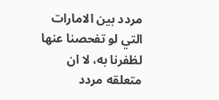مردد بين الامارات التي لو تفحصنا عنها لظفرنا به، لا ان متعلقه مردد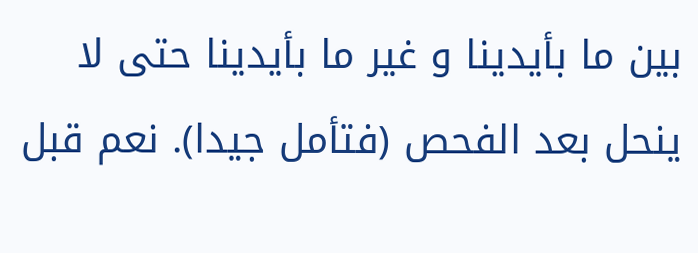بين ما بأيدينا و غير ما بأيدينا حتى لا ينحل بعد الفحص (فتأمل جيدا). نعم قبل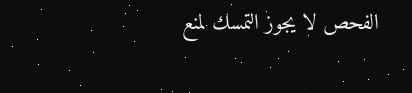الفحص لا يجوز التمسك لمنع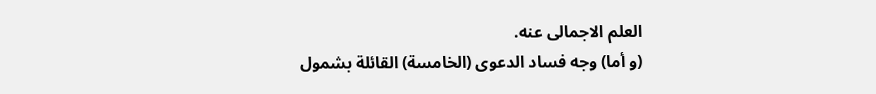العلم الاجمالى عنه.
(و أما) وجه فساد الدعوى (الخامسة) القائلة بشمول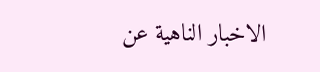الاخبار الناهية عن